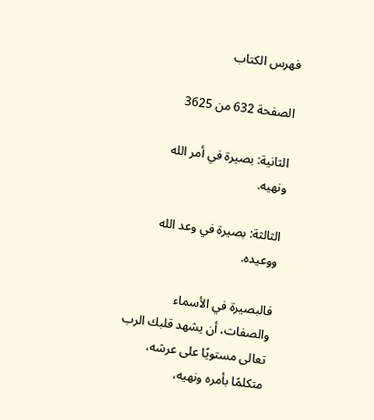فهرس الكتاب

الصفحة 632 من 3625

الثانية: بصيرة في أمر الله ونهيه.

الثالثة: بصيرة في وعد الله ووعيده.

فالبصيرة في الأسماء والصفات، أن يشهد قلبك الرب تعالى مستويًا على عرشه، متكلمًا بأمره ونهيه،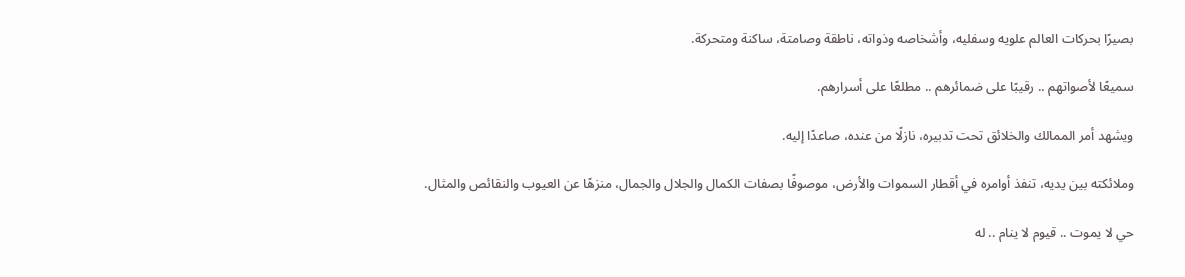بصيرًا بحركات العالم علويه وسفليه، وأشخاصه وذواته، ناطقة وصامتة، ساكنة ومتحركة.

سميعًا لأصواتهم .. رقيبًا على ضمائرهم .. مطلعًا على أسرارهم.

ويشهد أمر الممالك والخلائق تحت تدبيره، نازلًا من عنده، صاعدًا إليه.

وملائكته بين يديه، تنفذ أوامره في أقطار السموات والأرض، موصوفًا بصفات الكمال والجلال والجمال، منزهًا عن العيوب والنقائص والمثال.

حي لا يموت .. قيوم لا ينام .. له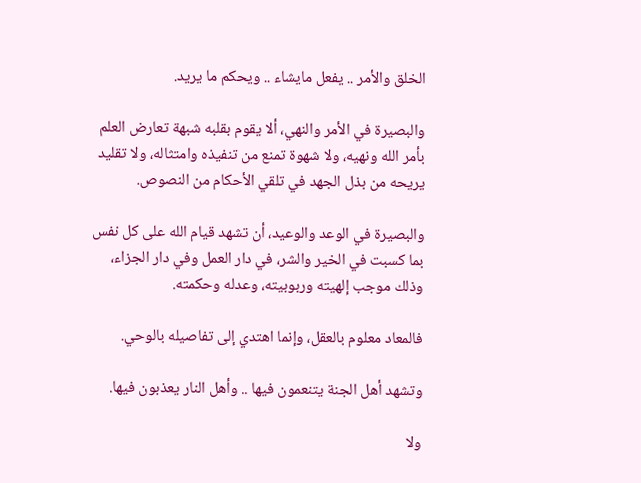الخلق والأمر .. يفعل مايشاء .. ويحكم ما يريد.

والبصيرة في الأمر والنهي، ألا يقوم بقلبه شبهة تعارض العلم بأمر الله ونهيه، ولا شهوة تمنع من تنفيذه وامتثاله، ولا تقليد يريحه من بذل الجهد في تلقي الأحكام من النصوص.

والبصيرة في الوعد والوعيد، أن تشهد قيام الله على كل نفس بما كسبت في الخير والشر، في دار العمل وفي دار الجزاء، وذلك موجب إلهيته وربوبيته، وعدله وحكمته.

فالمعاد معلوم بالعقل، وإنما اهتدي إلى تفاصيله بالوحي.

وتشهد أهل الجنة يتنعمون فيها .. وأهل النار يعذبون فيها.

ولا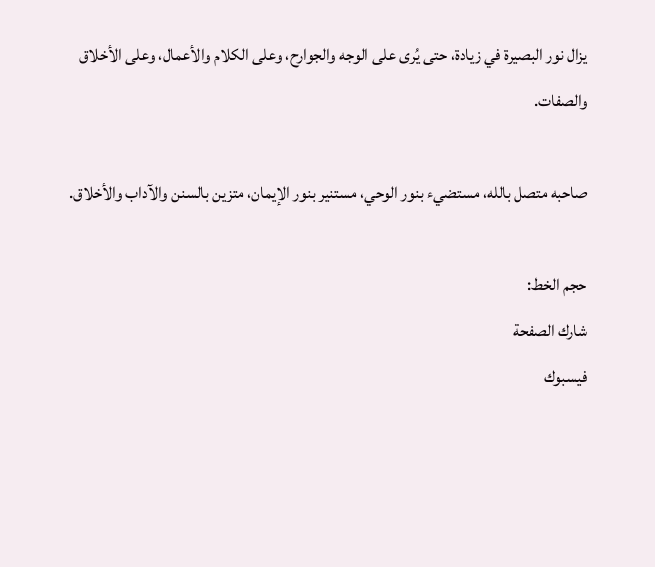يزال نور البصيرة في زيادة، حتى يُرى على الوجه والجوارح، وعلى الكلام والأعمال، وعلى الأخلاق والصفات.

صاحبه متصل بالله، مستضيء بنور الوحي، مستنير بنور الإيمان، متزين بالسنن والآداب والأخلاق.

حجم الخط:
شارك الصفحة
فيسبوك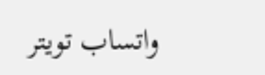واتساب تويتر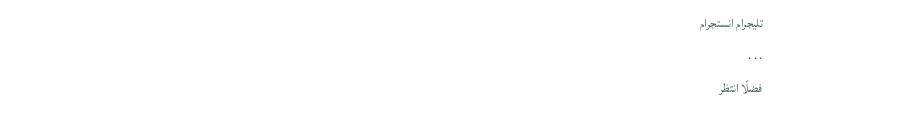تليجرام انستجرام
. . .
فضلًا انتظر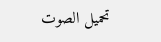تحميل الصوت